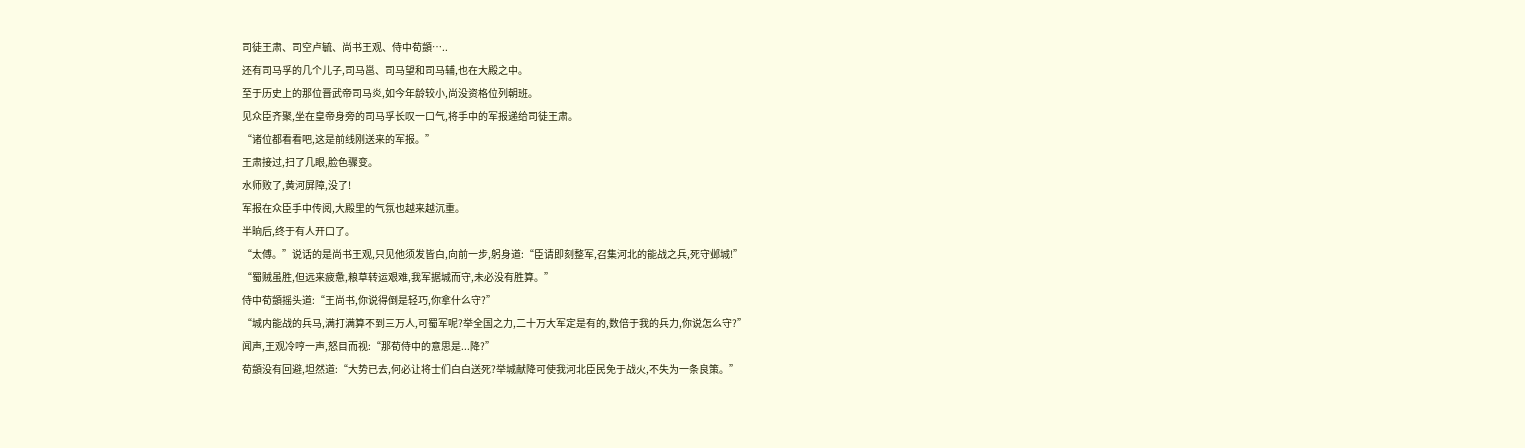司徒王肃、司空卢毓、尚书王观、侍中荀顗…..
还有司马孚的几个儿子,司马邕、司马望和司马辅,也在大殿之中。
至于历史上的那位晋武帝司马炎,如今年龄较小,尚没资格位列朝班。
见众臣齐聚,坐在皇帝身旁的司马孚长叹一口气,将手中的军报递给司徒王肃。
“诸位都看看吧,这是前线刚送来的军报。”
王肃接过,扫了几眼,脸色骤变。
水师败了,黄河屏障,没了!
军报在众臣手中传阅,大殿里的气氛也越来越沉重。
半晌后,终于有人开口了。
“太傅。”说话的是尚书王观,只见他须发皆白,向前一步,躬身道:“臣请即刻整军,召集河北的能战之兵,死守邺城!”
“蜀贼虽胜,但远来疲惫,粮草转运艰难,我军据城而守,未必没有胜算。”
侍中荀顗摇头道:“王尚书,你说得倒是轻巧,你拿什么守?”
“城内能战的兵马,满打满算不到三万人,可蜀军呢?举全国之力,二十万大军定是有的,数倍于我的兵力,你说怎么守?”
闻声,王观冷哼一声,怒目而视:“那荀侍中的意思是...降?”
荀顗没有回避,坦然道:“大势已去,何必让将士们白白送死?举城献降可使我河北臣民免于战火,不失为一条良策。”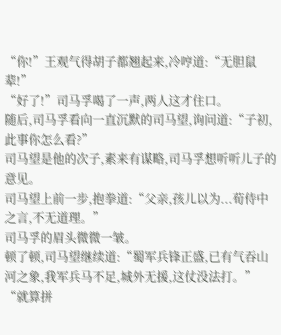“你!”王观气得胡子都翘起来,冷哼道:“无胆鼠辈!”
“好了!”司马孚喝了一声,两人这才住口。
随后,司马孚看向一直沉默的司马望,询问道:“子初,此事你怎么看?”
司马望是他的次子,素来有谋略,司马孚想听听儿子的意见。
司马望上前一步,抱拳道:“父亲,孩儿以为...荀侍中之言,不无道理。”
司马孚的眉头微微一皱。
顿了顿,司马望继续道:“蜀军兵锋正盛,已有气吞山河之象,我军兵马不足,城外无援,这仗没法打。”
“就算拼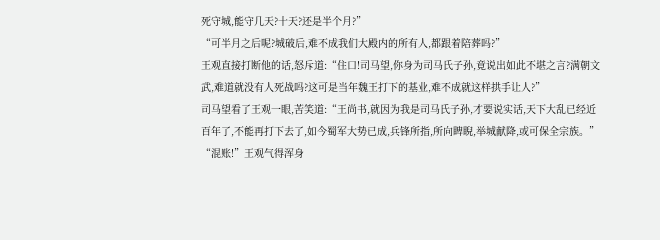死守城,能守几天?十天?还是半个月?”
“可半月之后呢?城破后,难不成我们大殿内的所有人,都跟着陪葬吗?”
王观直接打断他的话,怒斥道:“住口!司马望,你身为司马氏子孙,竟说出如此不堪之言?满朝文武,难道就没有人死战吗?这可是当年魏王打下的基业,难不成就这样拱手让人?”
司马望看了王观一眼,苦笑道:“王尚书,就因为我是司马氏子孙,才要说实话,天下大乱已经近百年了,不能再打下去了,如今蜀军大势已成,兵锋所指,所向睥睨,举城献降,或可保全宗族。”
“混账!”王观气得浑身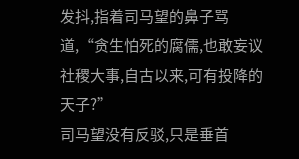发抖,指着司马望的鼻子骂道,“贪生怕死的腐儒,也敢妄议社稷大事,自古以来,可有投降的天子?”
司马望没有反驳,只是垂首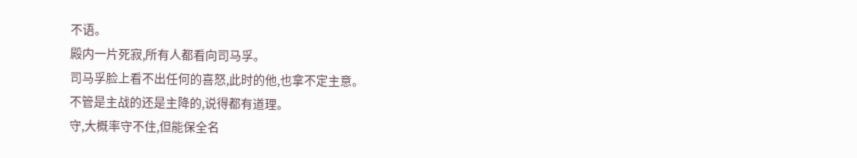不语。
殿内一片死寂,所有人都看向司马孚。
司马孚脸上看不出任何的喜怒,此时的他,也拿不定主意。
不管是主战的还是主降的,说得都有道理。
守,大概率守不住,但能保全名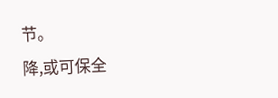节。
降,或可保全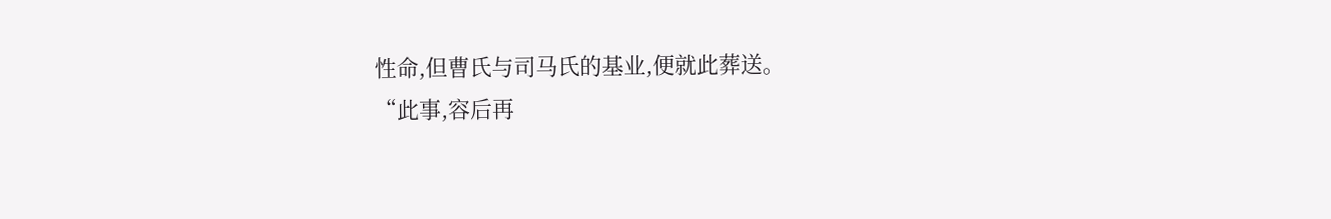性命,但曹氏与司马氏的基业,便就此葬送。
“此事,容后再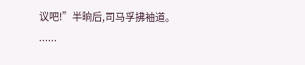议吧!”半晌后,司马孚拂袖道。
......